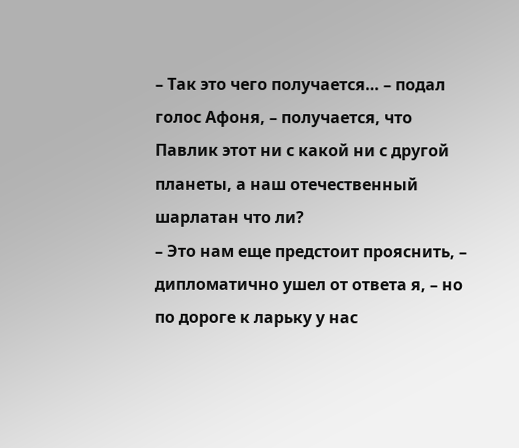– Так это чего получается… – подал голос Афоня, – получается, что Павлик этот ни с какой ни с другой планеты, а наш отечественный шарлатан что ли?
– Это нам еще предстоит прояснить, – дипломатично ушел от ответа я, – но по дороге к ларьку у нас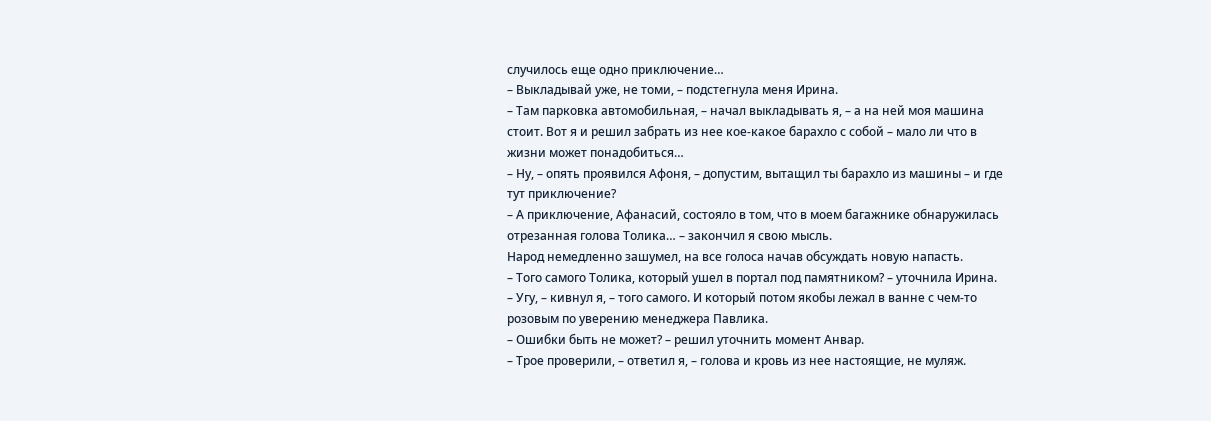случилось еще одно приключение…
– Выкладывай уже, не томи, – подстегнула меня Ирина.
– Там парковка автомобильная, – начал выкладывать я, – а на ней моя машина стоит. Вот я и решил забрать из нее кое-какое барахло с собой – мало ли что в жизни может понадобиться…
– Ну, – опять проявился Афоня, – допустим, вытащил ты барахло из машины – и где тут приключение?
– А приключение, Афанасий, состояло в том, что в моем багажнике обнаружилась отрезанная голова Толика… – закончил я свою мысль.
Народ немедленно зашумел, на все голоса начав обсуждать новую напасть.
– Того самого Толика, который ушел в портал под памятником? – уточнила Ирина.
– Угу, – кивнул я, – того самого. И который потом якобы лежал в ванне с чем-то розовым по уверению менеджера Павлика.
– Ошибки быть не может? – решил уточнить момент Анвар.
– Трое проверили, – ответил я, – голова и кровь из нее настоящие, не муляж.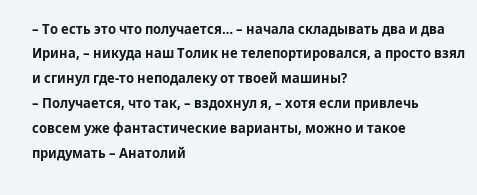– То есть это что получается… – начала складывать два и два Ирина, – никуда наш Толик не телепортировался, а просто взял и сгинул где-то неподалеку от твоей машины?
– Получается, что так, – вздохнул я, – хотя если привлечь совсем уже фантастические варианты, можно и такое придумать – Анатолий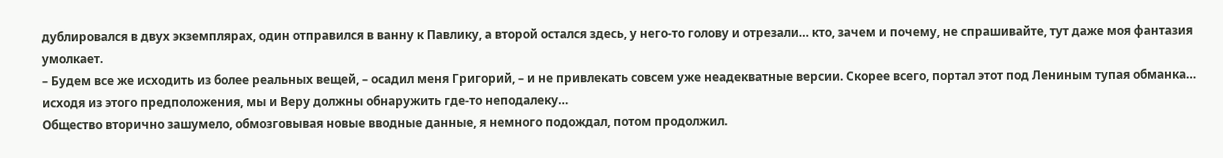дублировался в двух экземплярах, один отправился в ванну к Павлику, а второй остался здесь, у него-то голову и отрезали… кто, зачем и почему, не спрашивайте, тут даже моя фантазия умолкает.
– Будем все же исходить из более реальных вещей, – осадил меня Григорий, – и не привлекать совсем уже неадекватные версии. Скорее всего, портал этот под Лениным тупая обманка… исходя из этого предположения, мы и Веру должны обнаружить где-то неподалеку…
Общество вторично зашумело, обмозговывая новые вводные данные, я немного подождал, потом продолжил.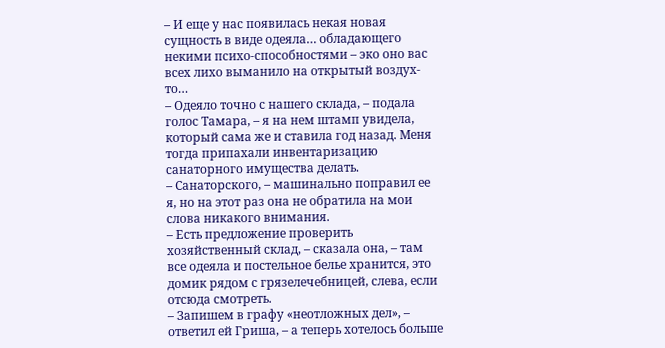– И еще у нас появилась некая новая сущность в виде одеяла… обладающего некими психо-способностями – эко оно вас всех лихо выманило на открытый воздух-то…
– Одеяло точно с нашего склада, – подала голос Тамара, – я на нем штамп увидела, который сама же и ставила год назад. Меня тогда припахали инвентаризацию санаторного имущества делать.
– Санаторского, – машинально поправил ее я, но на этот раз она не обратила на мои слова никакого внимания.
– Есть предложение проверить хозяйственный склад, – сказала она, – там все одеяла и постельное белье хранится, это домик рядом с грязелечебницей, слева, если отсюда смотреть.
– Запишем в графу «неотложных дел», – ответил ей Гриша, – а теперь хотелось больше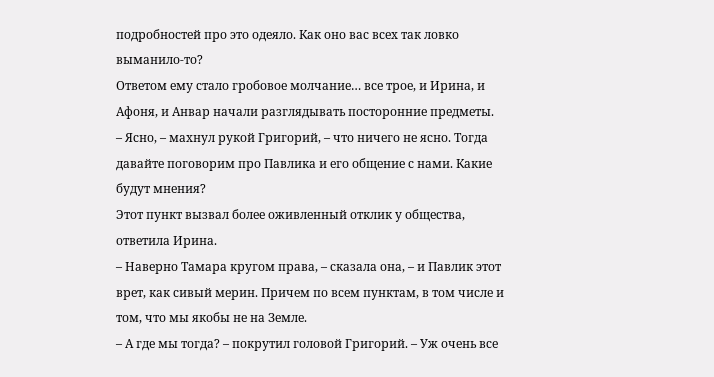подробностей про это одеяло. Как оно вас всех так ловко выманило-то?
Ответом ему стало гробовое молчание… все трое, и Ирина, и Афоня, и Анвар начали разглядывать посторонние предметы.
– Ясно, – махнул рукой Григорий, – что ничего не ясно. Тогда давайте поговорим про Павлика и его общение с нами. Какие будут мнения?
Этот пункт вызвал более оживленный отклик у общества, ответила Ирина.
– Наверно Тамара кругом права, – сказала она, – и Павлик этот врет, как сивый мерин. Причем по всем пунктам, в том числе и том, что мы якобы не на Земле.
– А где мы тогда? – покрутил головой Григорий. – Уж очень все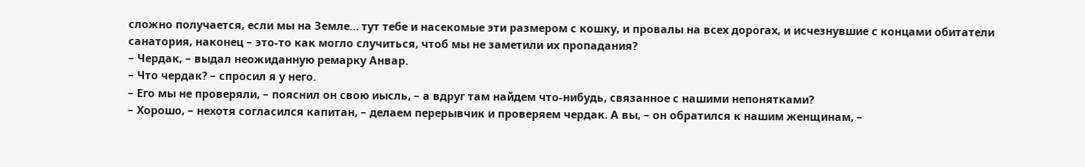сложно получается, если мы на Земле… тут тебе и насекомые эти размером с кошку, и провалы на всех дорогах, и исчезнувшие с концами обитатели санатория, наконец – это-то как могло случиться, чтоб мы не заметили их пропадания?
– Чердак, – выдал неожиданную ремарку Анвар.
– Что чердак? – спросил я у него.
– Его мы не проверяли, – пояснил он свою иысль, – а вдруг там найдем что-нибудь, связанное с нашими непонятками?
– Хорошо, – нехотя согласился капитан, – делаем перерывчик и проверяем чердак. А вы, – он обратился к нашим женщинам, –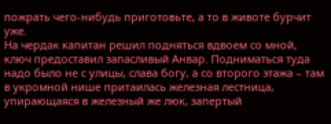пожрать чего-нибудь приготовьте, а то в животе бурчит уже.
На чердак капитан решил подняться вдвоем со мной, ключ предоставил запасливый Анвар. Подниматься туда надо было не с улицы, слава богу, а со второго этажа – там в укромной нише притаилась железная лестница, упирающаяся в железный же люк, запертый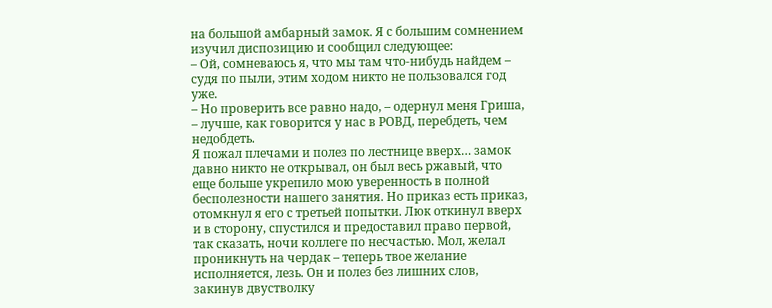на большой амбарный замок. Я с большим сомнением изучил диспозицию и сообщил следующее:
– Ой, сомневаюсь я, что мы там что-нибудь найдем – судя по пыли, этим ходом никто не пользовался год уже.
– Но проверить все равно надо, – одернул меня Гриша, – лучше, как говорится у нас в РОВД, перебдеть, чем недобдеть.
Я пожал плечами и полез по лестнице вверх… замок давно никто не открывал, он был весь ржавый, что еще больше укрепило мою уверенность в полной бесполезности нашего занятия. Но приказ есть приказ, отомкнул я его с третьей попытки. Люк откинул вверх и в сторону, спустился и предоставил право первой, так сказать, ночи коллеге по несчастью. Мол, желал проникнуть на чердак – теперь твое желание исполняется, лезь. Он и полез без лишних слов, закинув двустволку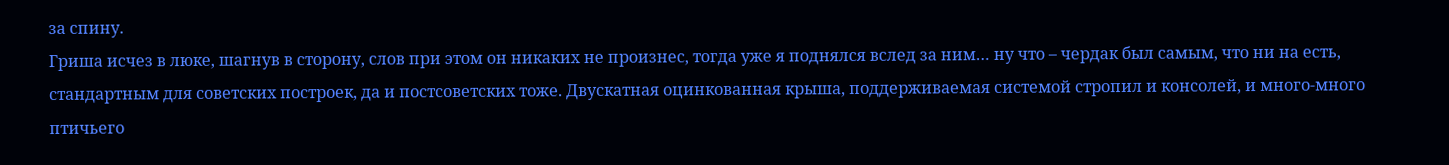за спину.
Гриша исчез в люке, шагнув в сторону, слов при этом он никаких не произнес, тогда уже я поднялся вслед за ним… ну что – чердак был самым, что ни на есть, стандартным для советских построек, да и постсоветских тоже. Двускатная оцинкованная крыша, поддерживаемая системой стропил и консолей, и много-много птичьего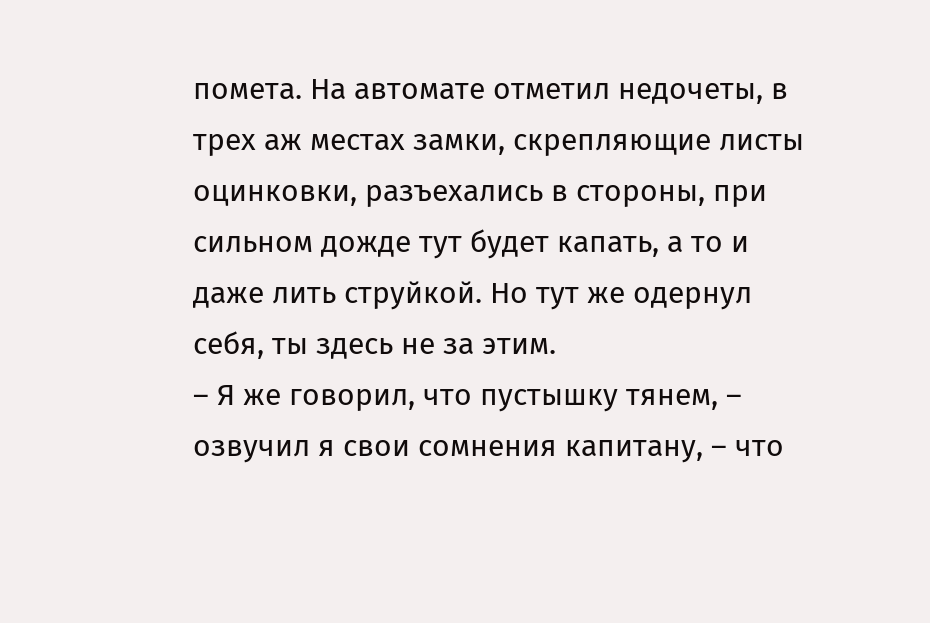помета. На автомате отметил недочеты, в трех аж местах замки, скрепляющие листы оцинковки, разъехались в стороны, при сильном дожде тут будет капать, а то и даже лить струйкой. Но тут же одернул себя, ты здесь не за этим.
– Я же говорил, что пустышку тянем, – озвучил я свои сомнения капитану, – что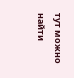тут можно найти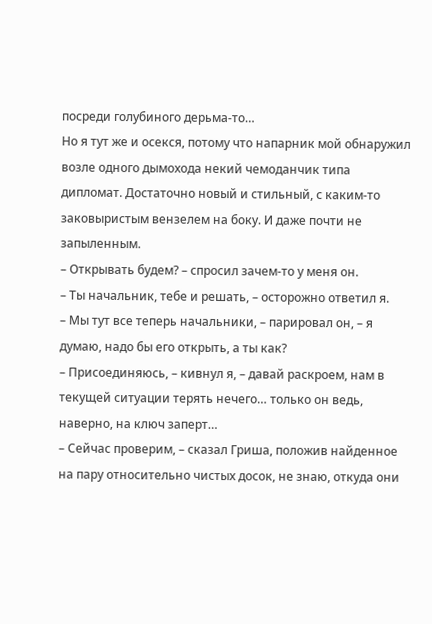посреди голубиного дерьма-то…
Но я тут же и осекся, потому что напарник мой обнаружил возле одного дымохода некий чемоданчик типа дипломат. Достаточно новый и стильный, с каким-то заковыристым вензелем на боку. И даже почти не запыленным.
– Открывать будем? – спросил зачем-то у меня он.
– Ты начальник, тебе и решать, – осторожно ответил я.
– Мы тут все теперь начальники, – парировал он, – я думаю, надо бы его открыть, а ты как?
– Присоединяюсь, – кивнул я, – давай раскроем, нам в текущей ситуации терять нечего… только он ведь, наверно, на ключ заперт…
– Сейчас проверим, – сказал Гриша, положив найденное на пару относительно чистых досок, не знаю, откуда они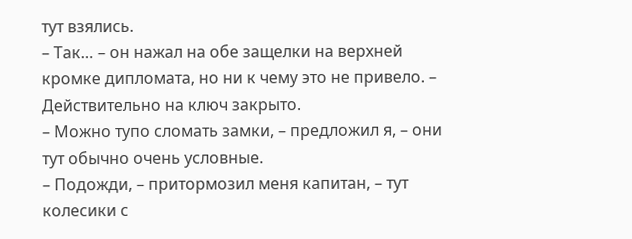тут взялись.
– Так… – он нажал на обе защелки на верхней кромке дипломата, но ни к чему это не привело. – Действительно на ключ закрыто.
– Можно тупо сломать замки, – предложил я, – они тут обычно очень условные.
– Подожди, – притормозил меня капитан, – тут колесики с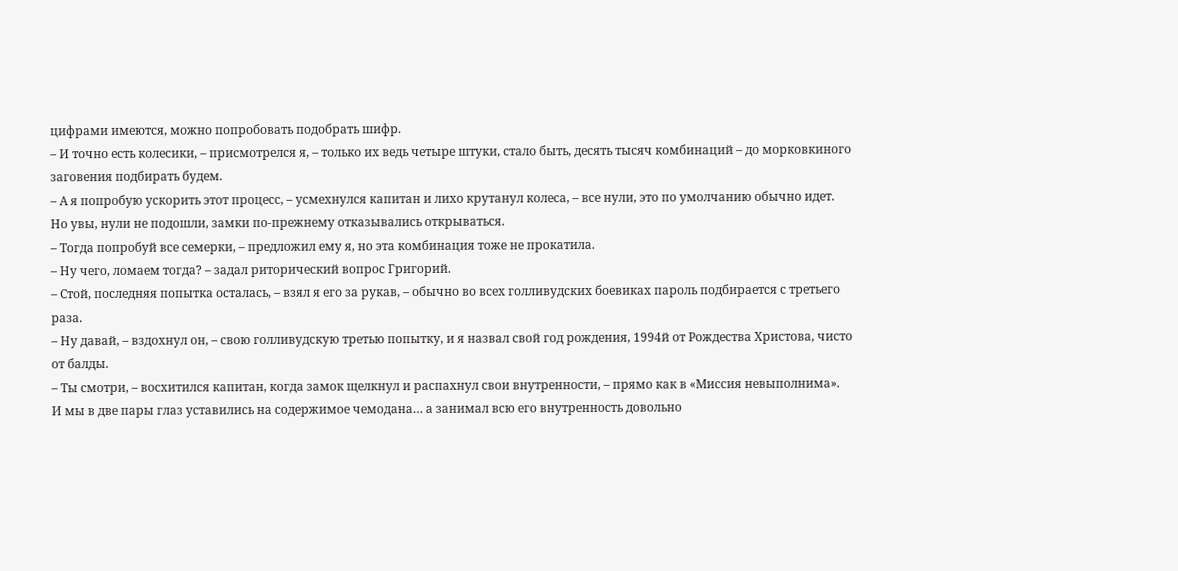цифрами имеются, можно попробовать подобрать шифр.
– И точно есть колесики, – присмотрелся я, – только их ведь четыре штуки, стало быть, десять тысяч комбинаций – до морковкиного заговения подбирать будем.
– А я попробую ускорить этот процесс, – усмехнулся капитан и лихо крутанул колеса, – все нули, это по умолчанию обычно идет.
Но увы, нули не подошли, замки по-прежнему отказывались открываться.
– Тогда попробуй все семерки, – предложил ему я, но эта комбинация тоже не прокатила.
– Ну чего, ломаем тогда? – задал риторический вопрос Григорий.
– Стой, последняя попытка осталась, – взял я его за рукав, – обычно во всех голливудских боевиках пароль подбирается с третьего раза.
– Ну давай, – вздохнул он, – свою голливудскую третью попытку, и я назвал свой год рождения, 1994й от Рождества Христова, чисто от балды.
– Ты смотри, – восхитился капитан, когда замок щелкнул и распахнул свои внутренности, – прямо как в «Миссия невыполнима».
И мы в две пары глаз уставились на содержимое чемодана… а занимал всю его внутренность довольно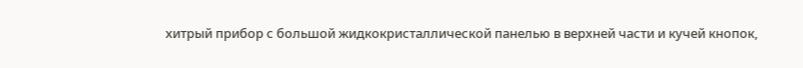хитрый прибор с большой жидкокристаллической панелью в верхней части и кучей кнопок,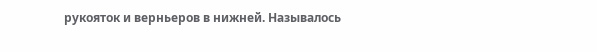рукояток и верньеров в нижней. Называлось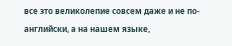все это великолепие совсем даже и не по-английски, а на нашем языке,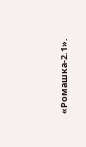«Ромашка-2.1».